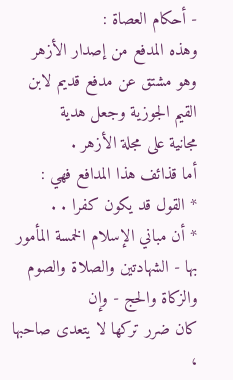- أحكام العصاة :
وهذه المدفع من إصدار الأزهر وهو مشتق عن مدفع قديم لابن القيم الجوزية وجعل هدية
مجانية على مجلة الأزهر .
أما قذائف هذا المدافع فهي :
* القول قد يكون كفرا . .
* أن مباني الإسلام الخمسة المأمور بها - الشهادتين والصلاة والصوم والزكاة والحج - وإن
كان ضرر تركها لا يتعدى صاحبها ،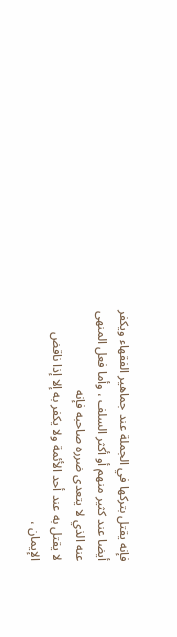فإنه يقتل بتركها في الجملة عند جماهير الفقهاء ويكفر
أيضا عند كثير منهم أو أكثر السلف ، وأما فعل المنهى عنه الذي لا يتعدى ضرره صاحبه فإنه
لا يقتل به عند أحد الأئمة ولا يكفر به إلا إذا ناقض الإيمان ،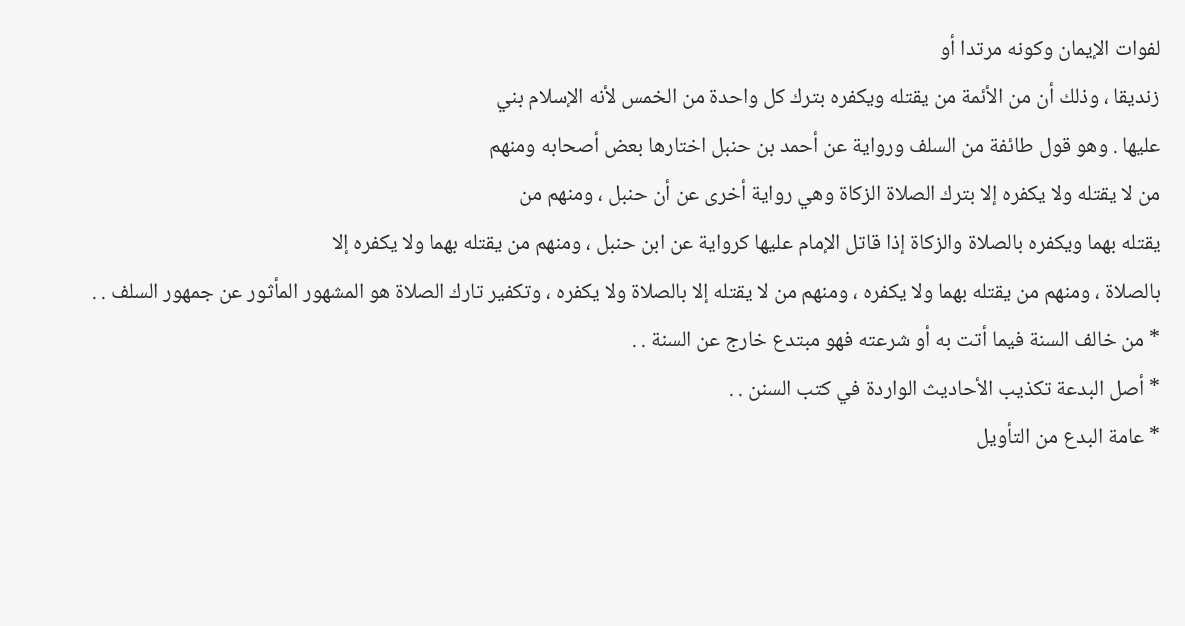لفوات الإيمان وكونه مرتدا أو
زنديقا ، وذلك أن من الأئمة من يقتله ويكفره بترك كل واحدة من الخمس لأنه الإسلام بني
عليها . وهو قول طائفة من السلف ورواية عن أحمد بن حنبل اختارها بعض أصحابه ومنهم
من لا يقتله ولا يكفره إلا بترك الصلاة الزكاة وهي رواية أخرى عن أن حنبل ، ومنهم من
يقتله بهما ويكفره بالصلاة والزكاة إذا قاتل الإمام عليها كرواية عن ابن حنبل ، ومنهم من يقتله بهما ولا يكفره إلا
بالصلاة ، ومنهم من يقتله بهما ولا يكفره ، ومنهم من لا يقتله إلا بالصلاة ولا يكفره ، وتكفير تارك الصلاة هو المشهور المأثور عن جمهور السلف . .
* من خالف السنة فيما أتت به أو شرعته فهو مبتدع خارج عن السنة . .
* أصل البدعة تكذيب الأحاديث الواردة في كتب السنن . .
* عامة البدع من التأويل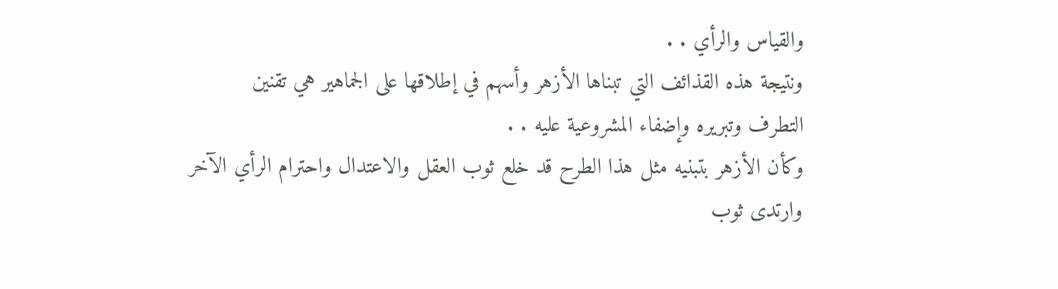والقياس والرأي . .
ونتيجة هذه القذائف التي تبناها الأزهر وأسهم في إطلاقها على الجماهير هي تقنين
التطرف وتبريره وإضفاء المشروعية عليه . .
وكأن الأزهر بتبنيه مثل هذا الطرح قد خلع ثوب العقل والاعتدال واحترام الرأي الآخر
وارتدى ثوب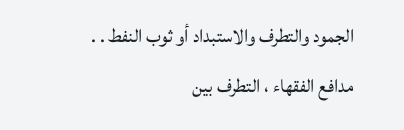الجمود والتطرف والاستبداد أو ثوب النفط . .
مدافع الفقهاء ، التطرف بين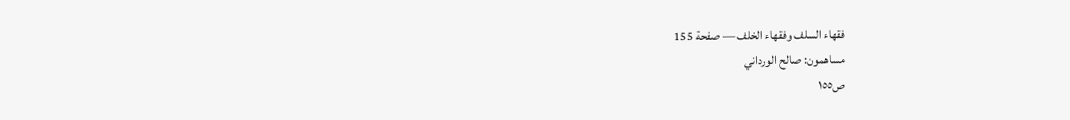فقهاء السلف وفقهاء الخلف — صفحة 155
مساهمون: صالح الورداني
ص١٥٥